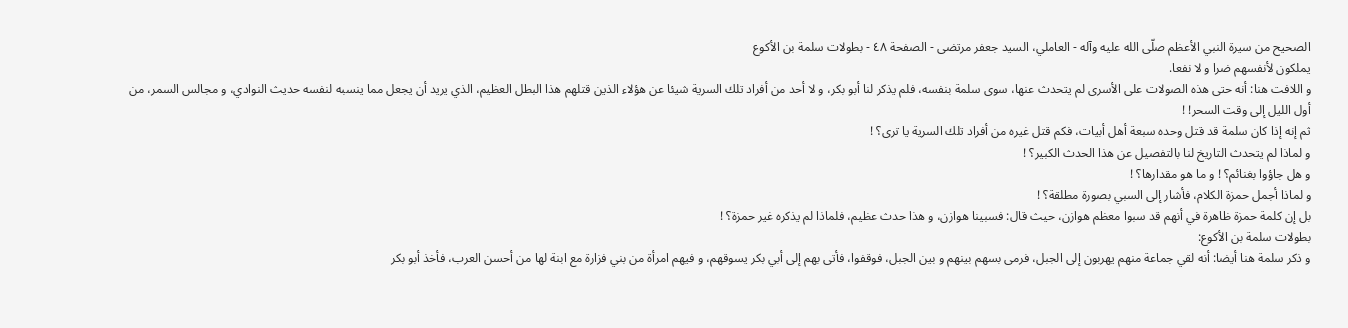الصحيح من سيرة النبي الأعظم صلّى الله عليه وآله - العاملي، السيد جعفر مرتضى - الصفحة ٤٨ - بطولات سلمة بن الأكوع
يملكون لأنفسهم ضرا و لا نفعا.
و اللافت هنا: أنه حتى هذه الصولات على الأسرى لم يتحدث عنها، سوى سلمة بنفسه، فلم يذكر لنا أبو بكر، و لا أحد من أفراد تلك السرية شيئا عن هؤلاء الذين قتلهم هذا البطل العظيم، الذي يريد أن يجعل مما ينسبه لنفسه حديث النوادي، و مجالس السمر، من أول الليل إلى وقت السحر! !
ثم إنه إذا كان سلمة قد قتل وحده سبعة أهل أبيات، فكم قتل غيره من أفراد تلك السرية يا ترى؟ !
و لماذا لم يتحدث التاريخ لنا بالتفصيل عن هذا الحدث الكبير؟ !
و هل جاؤوا بغنائم؟ ! و ما هو مقدارها؟ !
و لماذا أجمل حمزة الكلام، فأشار إلى السبي بصورة مطلقة؟ !
بل إن كلمة حمزة ظاهرة في أنهم قد سبوا معظم هوازن، حيث قال: فسبينا هوازن، و هذا حدث عظيم، فلماذا لم يذكره غير حمزة؟ !
بطولات سلمة بن الأكوع:
و ذكر سلمة هنا أيضا: أنه لقي جماعة منهم يهربون إلى الجبل، فرمى بسهم بينهم و بين الجبل، فوقفوا، فأتى بهم إلى أبي بكر يسوقهم، و فيهم امرأة من بني فزارة مع ابنة لها من أحسن العرب، فأخذ أبو بكر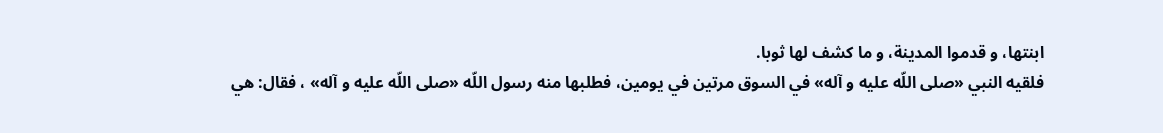ابنتها، و قدموا المدينة، و ما كشف لها ثوبا.
فلقيه النبي «صلى اللّه عليه و آله» في السوق مرتين في يومين، فطلبها منه رسول اللّه «صلى اللّه عليه و آله» ، فقال: هي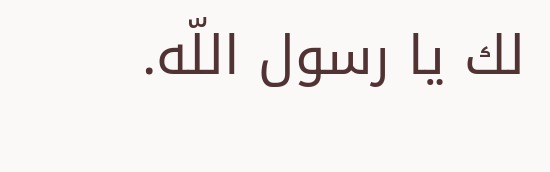لك يا رسول اللّه.